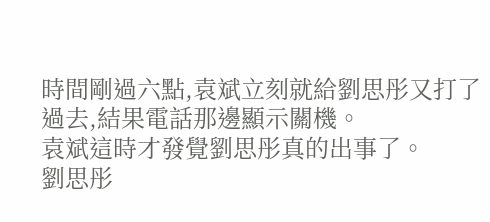時間剛過六點,袁斌立刻就給劉思彤又打了過去,結果電話那邊顯示關機。
袁斌這時才發覺劉思彤真的出事了。
劉思彤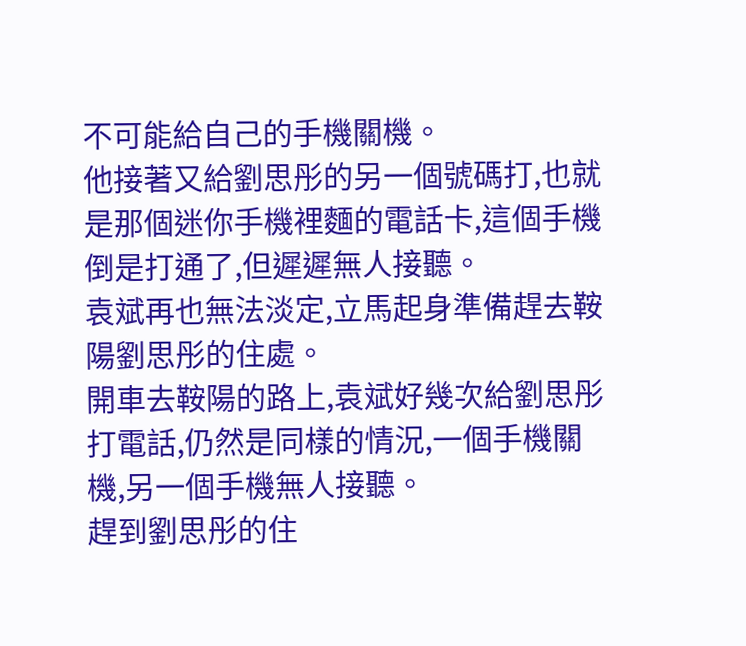不可能給自己的手機關機。
他接著又給劉思彤的另一個號碼打,也就是那個迷你手機裡麵的電話卡,這個手機倒是打通了,但遲遲無人接聽。
袁斌再也無法淡定,立馬起身準備趕去鞍陽劉思彤的住處。
開車去鞍陽的路上,袁斌好幾次給劉思彤打電話,仍然是同樣的情況,一個手機關機,另一個手機無人接聽。
趕到劉思彤的住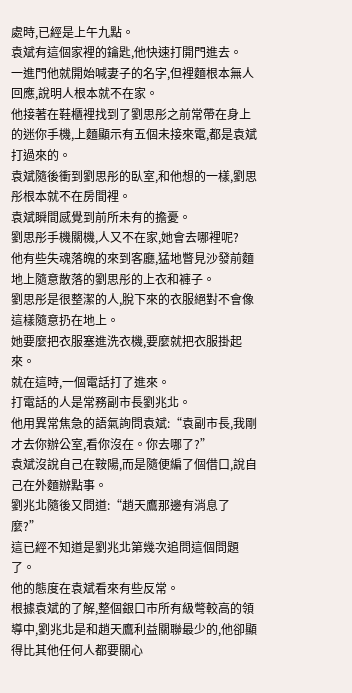處時,已經是上午九點。
袁斌有這個家裡的鑰匙,他快速打開門進去。
一進門他就開始喊妻子的名字,但裡麵根本無人回應,說明人根本就不在家。
他接著在鞋櫃裡找到了劉思彤之前常帶在身上的迷你手機,上麵顯示有五個未接來電,都是袁斌打過來的。
袁斌隨後衝到劉思彤的臥室,和他想的一樣,劉思彤根本就不在房間裡。
袁斌瞬間感覺到前所未有的擔憂。
劉思彤手機關機,人又不在家,她會去哪裡呢?
他有些失魂落魄的來到客廳,猛地瞥見沙發前麵地上隨意散落的劉思彤的上衣和褲子。
劉思彤是很整潔的人,脫下來的衣服絕對不會像這樣隨意扔在地上。
她要麼把衣服塞進洗衣機,要麼就把衣服掛起來。
就在這時,一個電話打了進來。
打電話的人是常務副市長劉兆北。
他用異常焦急的語氣詢問袁斌:“袁副市長,我剛才去你辦公室,看你沒在。你去哪了?”
袁斌沒說自己在鞍陽,而是隨便編了個借口,說自己在外麵辦點事。
劉兆北隨後又問道:“趙天鷹那邊有消息了麼?”
這已經不知道是劉兆北第幾次追問這個問題了。
他的態度在袁斌看來有些反常。
根據袁斌的了解,整個銀口市所有級彆較高的領導中,劉兆北是和趙天鷹利益關聯最少的,他卻顯得比其他任何人都要關心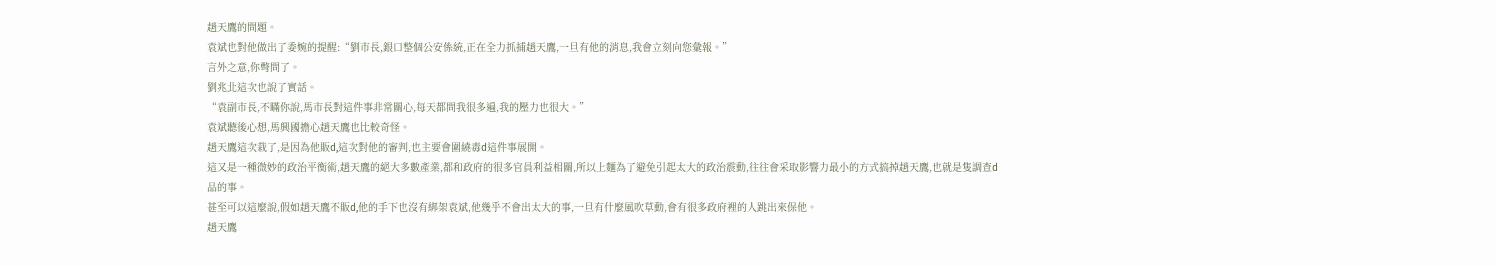趙天鷹的問題。
袁斌也對他做出了委婉的提醒:“劉市長,銀口整個公安係統,正在全力抓捕趙天鷹,一旦有他的消息,我會立刻向您彙報。”
言外之意,你彆問了。
劉兆北這次也說了實話。
“袁副市長,不瞞你說,馬市長對這件事非常關心,每天都問我很多遍,我的壓力也很大。”
袁斌聽後心想,馬興國擔心趙天鷹也比較奇怪。
趙天鷹這次栽了,是因為他販d,這次對他的審判,也主要會圍繞毒d這件事展開。
這又是一種微妙的政治平衡術,趙天鷹的絕大多數產業,都和政府的很多官員利益相關,所以上麵為了避免引起太大的政治震動,往往會采取影響力最小的方式搞掉趙天鷹,也就是隻調查d品的事。
甚至可以這麼說,假如趙天鷹不販d,他的手下也沒有綁架袁斌,他幾乎不會出太大的事,一旦有什麼風吹草動,會有很多政府裡的人跳出來保他。
趙天鷹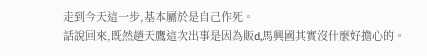走到今天這一步,基本屬於是自己作死。
話說回來,既然趙天鷹這次出事是因為販d,馬興國其實沒什麼好擔心的。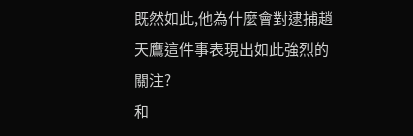既然如此,他為什麼會對逮捕趙天鷹這件事表現出如此強烈的關注?
和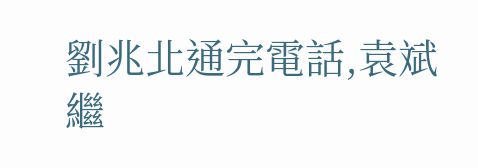劉兆北通完電話,袁斌繼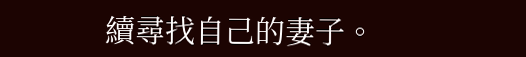續尋找自己的妻子。